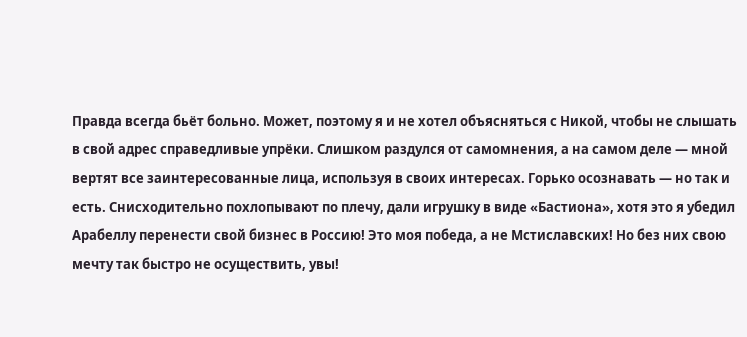Правда всегда бьёт больно. Может, поэтому я и не хотел объясняться с Никой, чтобы не слышать в свой адрес справедливые упрёки. Слишком раздулся от самомнения, а на самом деле — мной вертят все заинтересованные лица, используя в своих интересах. Горько осознавать — но так и есть. Снисходительно похлопывают по плечу, дали игрушку в виде «Бастиона», хотя это я убедил Арабеллу перенести свой бизнес в Россию! Это моя победа, а не Мстиславских! Но без них свою мечту так быстро не осуществить, увы!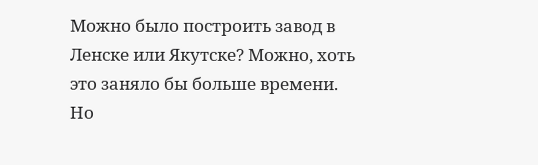Можно было построить завод в Ленске или Якутске? Можно, хоть это заняло бы больше времени. Но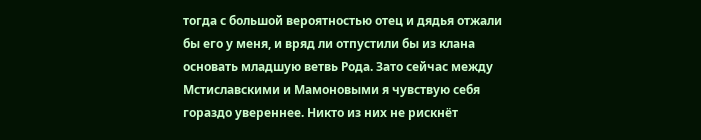тогда с большой вероятностью отец и дядья отжали бы его у меня, и вряд ли отпустили бы из клана основать младшую ветвь Рода. Зато сейчас между Мстиславскими и Мамоновыми я чувствую себя гораздо увереннее. Никто из них не рискнёт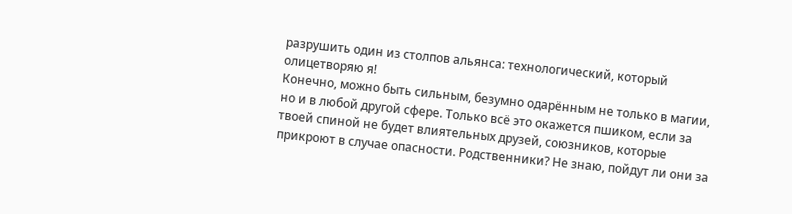разрушить один из столпов альянса: технологический, который олицетворяю я!
Конечно, можно быть сильным, безумно одарённым не только в магии, но и в любой другой сфере. Только всё это окажется пшиком, если за твоей спиной не будет влиятельных друзей, союзников, которые прикроют в случае опасности. Родственники? Не знаю, пойдут ли они за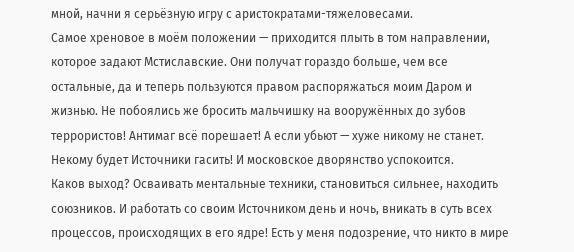мной, начни я серьёзную игру с аристократами-тяжеловесами.
Самое хреновое в моём положении — приходится плыть в том направлении, которое задают Мстиславские. Они получат гораздо больше, чем все остальные, да и теперь пользуются правом распоряжаться моим Даром и жизнью. Не побоялись же бросить мальчишку на вооружённых до зубов террористов! Антимаг всё порешает! А если убьют — хуже никому не станет. Некому будет Источники гасить! И московское дворянство успокоится.
Каков выход? Осваивать ментальные техники, становиться сильнее, находить союзников. И работать со своим Источником день и ночь, вникать в суть всех процессов, происходящих в его ядре! Есть у меня подозрение, что никто в мире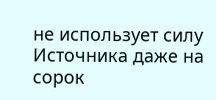не использует силу Источника даже на сорок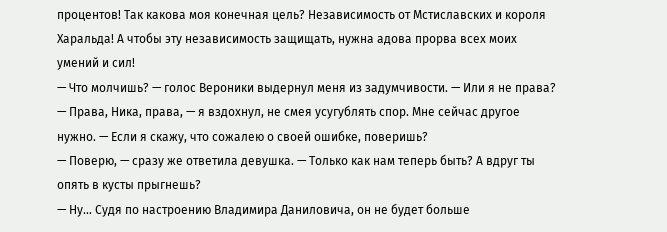процентов! Так какова моя конечная цель? Независимость от Мстиславских и короля Харальда! А чтобы эту независимость защищать, нужна адова прорва всех моих умений и сил!
— Что молчишь? — голос Вероники выдернул меня из задумчивости. — Или я не права?
— Права, Ника, права, — я вздохнул, не смея усугублять спор. Мне сейчас другое нужно. — Если я скажу, что сожалею о своей ошибке, поверишь?
— Поверю, — сразу же ответила девушка. — Только как нам теперь быть? А вдруг ты опять в кусты прыгнешь?
— Ну… Судя по настроению Владимира Даниловича, он не будет больше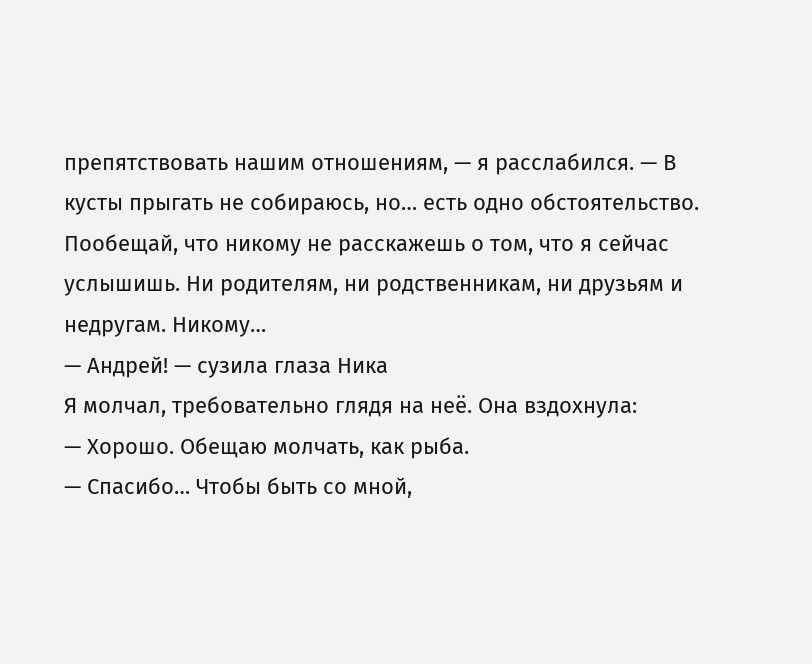препятствовать нашим отношениям, — я расслабился. — В кусты прыгать не собираюсь, но… есть одно обстоятельство. Пообещай, что никому не расскажешь о том, что я сейчас услышишь. Ни родителям, ни родственникам, ни друзьям и недругам. Никому…
— Андрей! — сузила глаза Ника
Я молчал, требовательно глядя на неё. Она вздохнула:
— Хорошо. Обещаю молчать, как рыба.
— Спасибо… Чтобы быть со мной,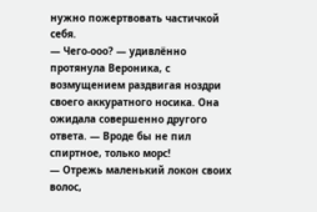нужно пожертвовать частичкой себя.
— Чего-ооо? — удивлённо протянула Вероника, с возмущением раздвигая ноздри своего аккуратного носика. Она ожидала совершенно другого ответа. — Вроде бы не пил спиртное, только морс!
— Отрежь маленький локон своих волос,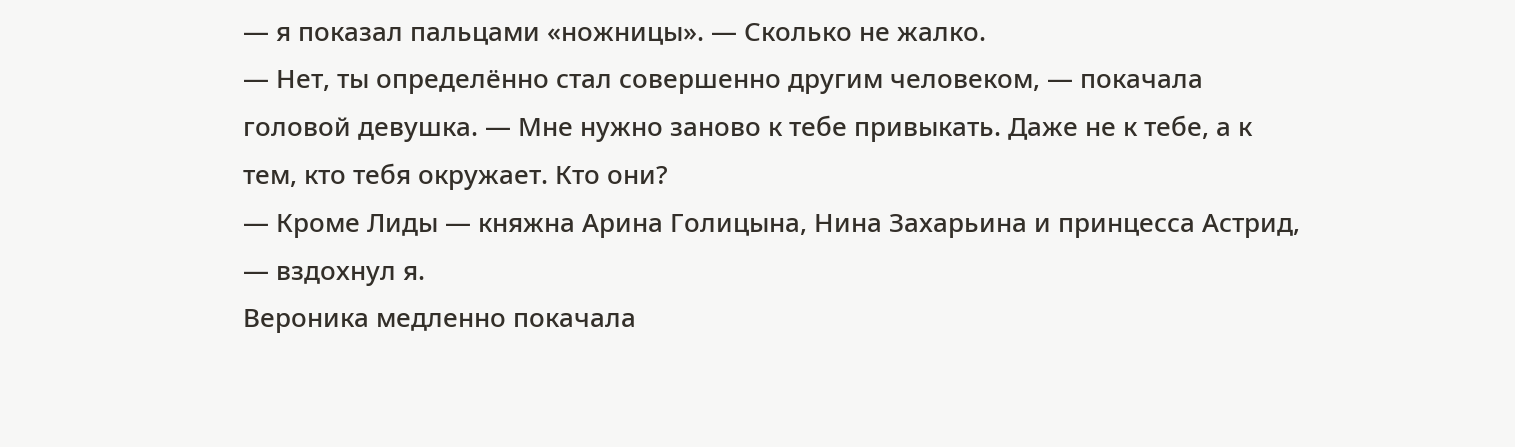— я показал пальцами «ножницы». — Сколько не жалко.
— Нет, ты определённо стал совершенно другим человеком, — покачала головой девушка. — Мне нужно заново к тебе привыкать. Даже не к тебе, а к тем, кто тебя окружает. Кто они?
— Кроме Лиды — княжна Арина Голицына, Нина Захарьина и принцесса Астрид, — вздохнул я.
Вероника медленно покачала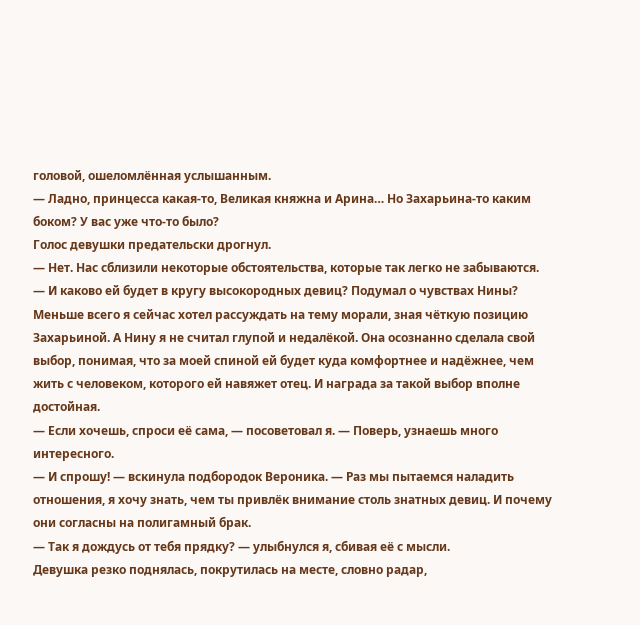головой, ошеломлённая услышанным.
— Ладно, принцесса какая-то, Великая княжна и Арина… Но Захарьина-то каким боком? У вас уже что-то было?
Голос девушки предательски дрогнул.
— Нет. Нас сблизили некоторые обстоятельства, которые так легко не забываются.
— И каково ей будет в кругу высокородных девиц? Подумал о чувствах Нины?
Меньше всего я сейчас хотел рассуждать на тему морали, зная чёткую позицию Захарьиной. А Нину я не считал глупой и недалёкой. Она осознанно сделала свой выбор, понимая, что за моей спиной ей будет куда комфортнее и надёжнее, чем жить с человеком, которого ей навяжет отец. И награда за такой выбор вполне достойная.
— Если хочешь, спроси её сама, — посоветовал я. — Поверь, узнаешь много интересного.
— И спрошу! — вскинула подбородок Вероника. — Раз мы пытаемся наладить отношения, я хочу знать, чем ты привлёк внимание столь знатных девиц. И почему они согласны на полигамный брак.
— Так я дождусь от тебя прядку? — улыбнулся я, сбивая её с мысли.
Девушка резко поднялась, покрутилась на месте, словно радар,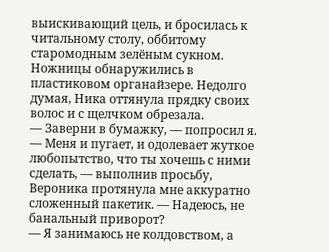выискивающий цель, и бросилась к читальному столу, оббитому старомодным зелёным сукном. Ножницы обнаружились в пластиковом органайзере. Недолго думая, Ника оттянула прядку своих волос и с щелчком обрезала.
— Заверни в бумажку, — попросил я.
— Меня и пугает, и одолевает жуткое любопытство, что ты хочешь с ними сделать, — выполнив просьбу, Вероника протянула мне аккуратно сложенный пакетик. — Надеюсь, не банальный приворот?
— Я занимаюсь не колдовством, а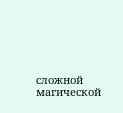сложной магической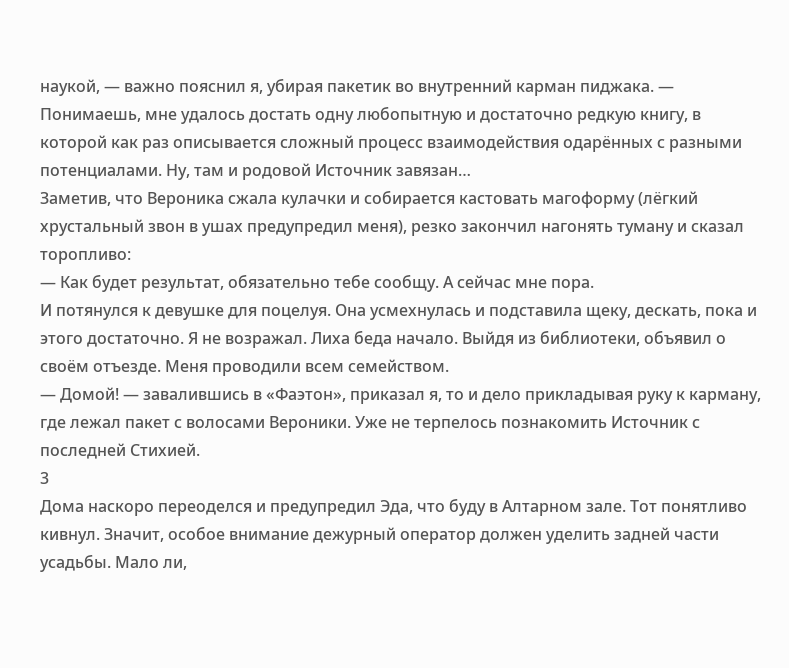наукой, — важно пояснил я, убирая пакетик во внутренний карман пиджака. — Понимаешь, мне удалось достать одну любопытную и достаточно редкую книгу, в которой как раз описывается сложный процесс взаимодействия одарённых с разными потенциалами. Ну, там и родовой Источник завязан…
Заметив, что Вероника сжала кулачки и собирается кастовать магоформу (лёгкий хрустальный звон в ушах предупредил меня), резко закончил нагонять туману и сказал торопливо:
— Как будет результат, обязательно тебе сообщу. А сейчас мне пора.
И потянулся к девушке для поцелуя. Она усмехнулась и подставила щеку, дескать, пока и этого достаточно. Я не возражал. Лиха беда начало. Выйдя из библиотеки, объявил о своём отъезде. Меня проводили всем семейством.
— Домой! — завалившись в «Фаэтон», приказал я, то и дело прикладывая руку к карману, где лежал пакет с волосами Вероники. Уже не терпелось познакомить Источник с последней Стихией.
3
Дома наскоро переоделся и предупредил Эда, что буду в Алтарном зале. Тот понятливо кивнул. Значит, особое внимание дежурный оператор должен уделить задней части усадьбы. Мало ли,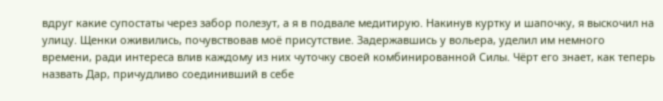вдруг какие супостаты через забор полезут, а я в подвале медитирую. Накинув куртку и шапочку, я выскочил на улицу. Щенки оживились, почувствовав моё присутствие. Задержавшись у вольера, уделил им немного времени, ради интереса влив каждому из них чуточку своей комбинированной Силы. Чёрт его знает, как теперь назвать Дар, причудливо соединивший в себе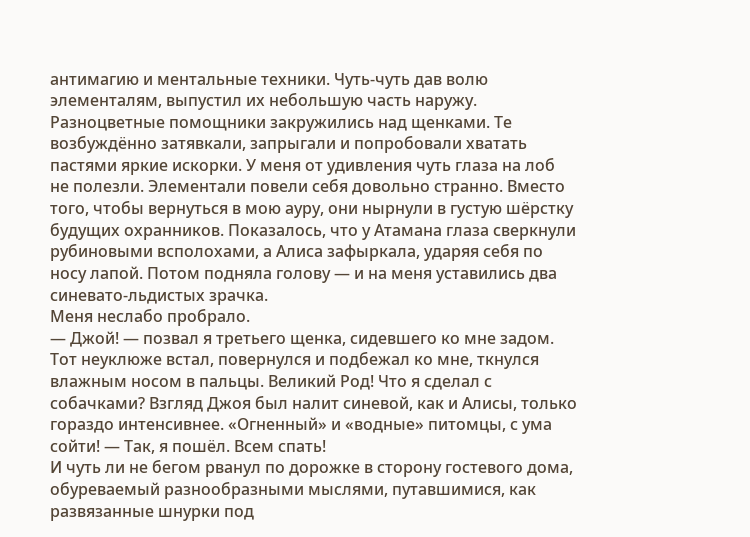антимагию и ментальные техники. Чуть-чуть дав волю элементалям, выпустил их небольшую часть наружу. Разноцветные помощники закружились над щенками. Те возбуждённо затявкали, запрыгали и попробовали хватать пастями яркие искорки. У меня от удивления чуть глаза на лоб не полезли. Элементали повели себя довольно странно. Вместо того, чтобы вернуться в мою ауру, они нырнули в густую шёрстку будущих охранников. Показалось, что у Атамана глаза сверкнули рубиновыми всполохами, а Алиса зафыркала, ударяя себя по носу лапой. Потом подняла голову — и на меня уставились два синевато-льдистых зрачка.
Меня неслабо пробрало.
— Джой! — позвал я третьего щенка, сидевшего ко мне задом. Тот неуклюже встал, повернулся и подбежал ко мне, ткнулся влажным носом в пальцы. Великий Род! Что я сделал с собачками? Взгляд Джоя был налит синевой, как и Алисы, только гораздо интенсивнее. «Огненный» и «водные» питомцы, с ума сойти! — Так, я пошёл. Всем спать!
И чуть ли не бегом рванул по дорожке в сторону гостевого дома, обуреваемый разнообразными мыслями, путавшимися, как развязанные шнурки под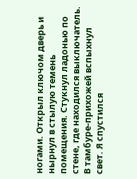ногами. Открыл ключом дверь и нырнул в стылую темень помещения. Стукнул ладонью по стене, где находился выключатель. В тамбуре-прихожей вспыхнул свет. Я спустился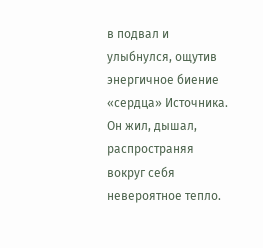в подвал и улыбнулся, ощутив энергичное биение «сердца» Источника. Он жил, дышал, распространяя вокруг себя невероятное тепло.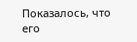Показалось, что его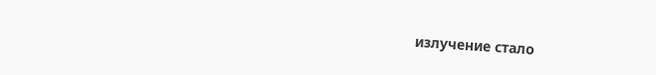излучение стало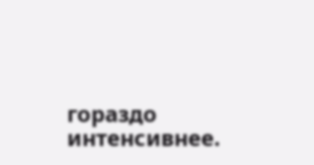гораздо интенсивнее.